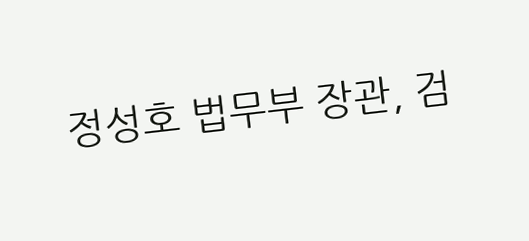정성호 법무부 장관, 검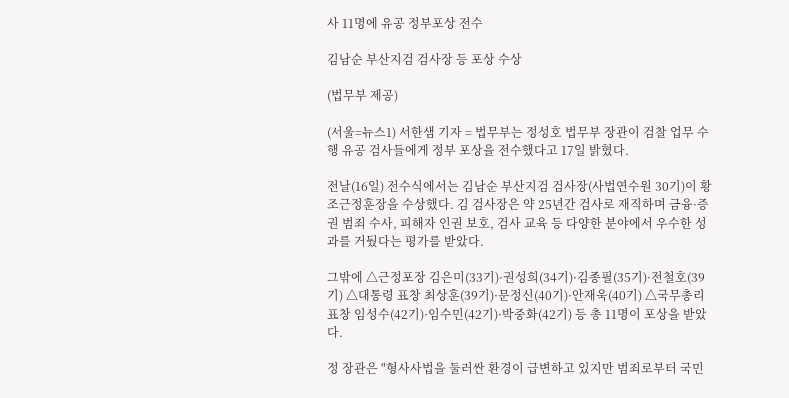사 11명에 유공 정부포상 전수

김남순 부산지검 검사장 등 포상 수상

(법무부 제공)

(서울=뉴스1) 서한샘 기자 = 법무부는 정성호 법무부 장관이 검찰 업무 수행 유공 검사들에게 정부 포상을 전수했다고 17일 밝혔다.

전날(16일) 전수식에서는 김남순 부산지검 검사장(사법연수원 30기)이 황조근정훈장을 수상했다. 김 검사장은 약 25년간 검사로 재직하며 금융·증권 범죄 수사, 피해자 인권 보호, 검사 교육 등 다양한 분야에서 우수한 성과를 거뒀다는 평가를 받았다.

그밖에 △근정포장 김은미(33기)·권성희(34기)·김종필(35기)·전철호(39기) △대통령 표창 최상훈(39기)·문정신(40기)·안재욱(40기) △국무총리 표창 임성수(42기)·임수민(42기)·박중화(42기) 등 총 11명이 포상을 받았다.

정 장관은 "형사사법을 둘러싼 환경이 급변하고 있지만 범죄로부터 국민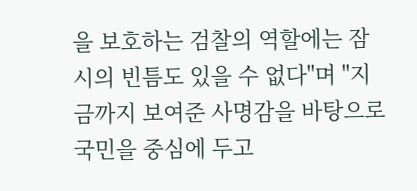을 보호하는 검찰의 역할에는 잠시의 빈틈도 있을 수 없다"며 "지금까지 보여준 사명감을 바탕으로 국민을 중심에 두고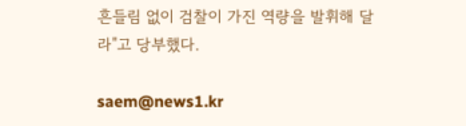흔들림 없이 검찰이 가진 역량을 발휘해 달라"고 당부했다.

saem@news1.kr